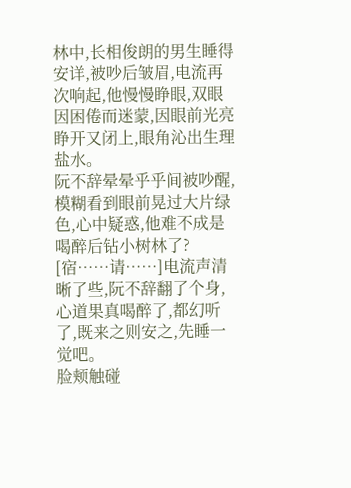林中,长相俊朗的男生睡得安详,被吵后皱眉,电流再次响起,他慢慢睁眼,双眼因困倦而迷蒙,因眼前光亮睁开又闭上,眼角沁出生理盐水。
阮不辞晕晕乎乎间被吵醒,模糊看到眼前晃过大片绿色,心中疑惑,他难不成是喝醉后钻小树林了?
[宿……请……]电流声清晰了些,阮不辞翻了个身,心道果真喝醉了,都幻听了,既来之则安之,先睡一觉吧。
脸颊触碰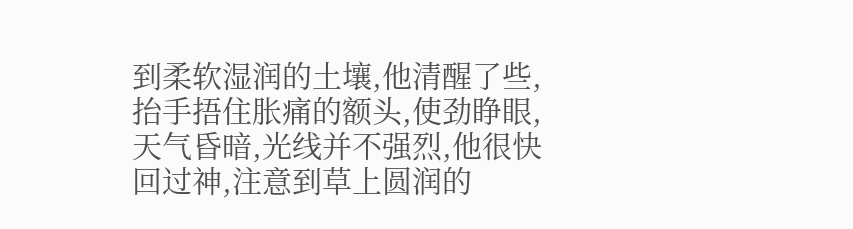到柔软湿润的土壤,他清醒了些,抬手捂住胀痛的额头,使劲睁眼,天气昏暗,光线并不强烈,他很快回过神,注意到草上圆润的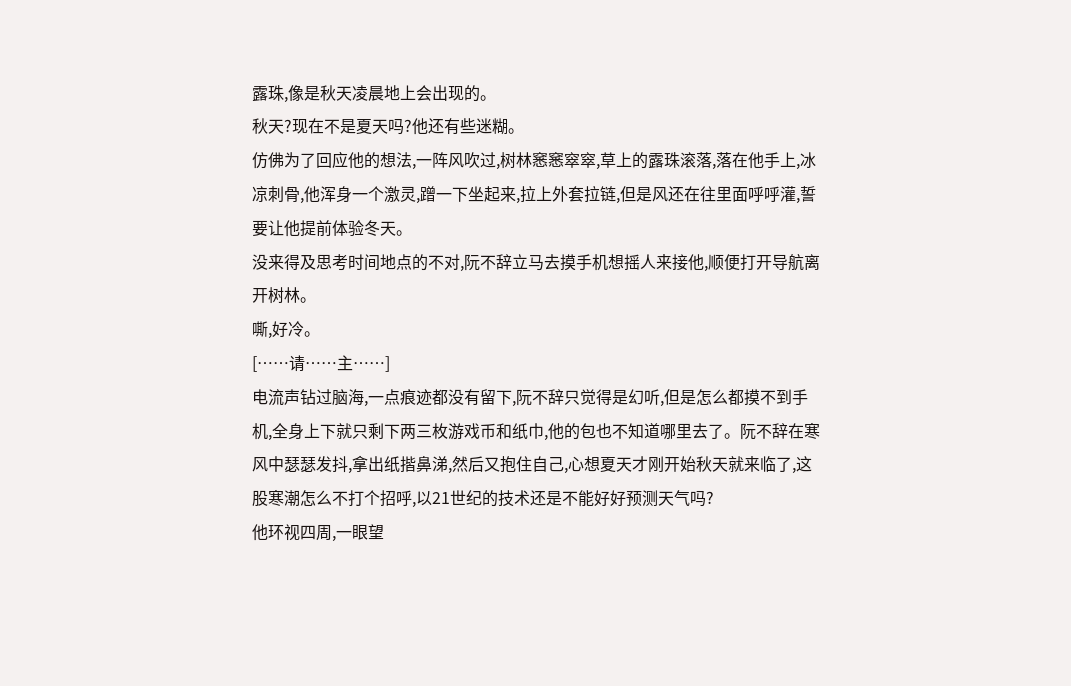露珠,像是秋天凌晨地上会出现的。
秋天?现在不是夏天吗?他还有些迷糊。
仿佛为了回应他的想法,一阵风吹过,树林窸窸窣窣,草上的露珠滚落,落在他手上,冰凉刺骨,他浑身一个激灵,蹭一下坐起来,拉上外套拉链,但是风还在往里面呼呼灌,誓要让他提前体验冬天。
没来得及思考时间地点的不对,阮不辞立马去摸手机想摇人来接他,顺便打开导航离开树林。
嘶,好冷。
[……请……主……]
电流声钻过脑海,一点痕迹都没有留下,阮不辞只觉得是幻听,但是怎么都摸不到手机,全身上下就只剩下两三枚游戏币和纸巾,他的包也不知道哪里去了。阮不辞在寒风中瑟瑟发抖,拿出纸揩鼻涕,然后又抱住自己,心想夏天才刚开始秋天就来临了,这股寒潮怎么不打个招呼,以21世纪的技术还是不能好好预测天气吗?
他环视四周,一眼望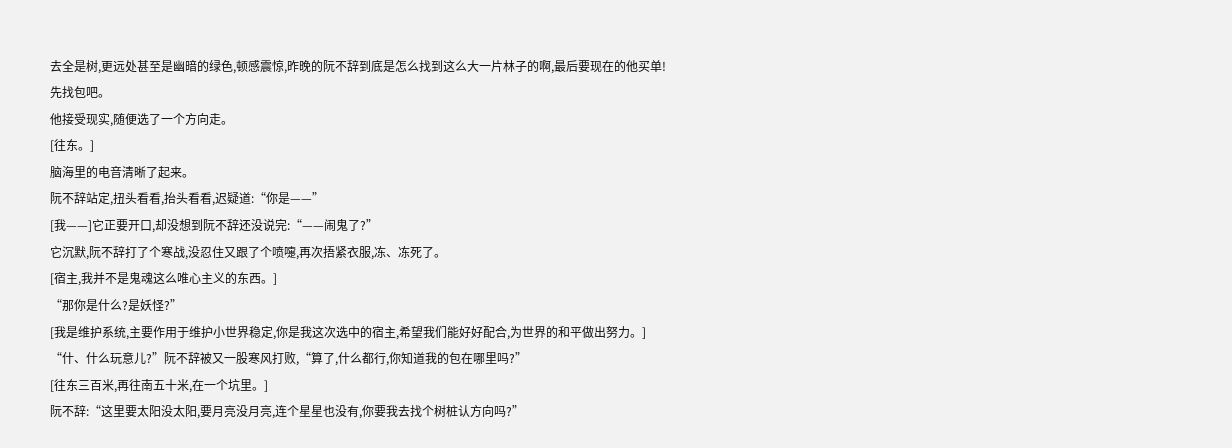去全是树,更远处甚至是幽暗的绿色,顿感震惊,昨晚的阮不辞到底是怎么找到这么大一片林子的啊,最后要现在的他买单!
先找包吧。
他接受现实,随便选了一个方向走。
[往东。]
脑海里的电音清晰了起来。
阮不辞站定,扭头看看,抬头看看,迟疑道:“你是——”
[我——]它正要开口,却没想到阮不辞还没说完:“——闹鬼了?”
它沉默,阮不辞打了个寒战,没忍住又跟了个喷嚏,再次捂紧衣服,冻、冻死了。
[宿主,我并不是鬼魂这么唯心主义的东西。]
“那你是什么?是妖怪?”
[我是维护系统,主要作用于维护小世界稳定,你是我这次选中的宿主,希望我们能好好配合,为世界的和平做出努力。]
“什、什么玩意儿?”阮不辞被又一股寒风打败,“算了,什么都行,你知道我的包在哪里吗?”
[往东三百米,再往南五十米,在一个坑里。]
阮不辞:“这里要太阳没太阳,要月亮没月亮,连个星星也没有,你要我去找个树桩认方向吗?”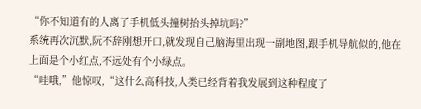“你不知道有的人离了手机低头撞树抬头掉坑吗?”
系统再次沉默,阮不辞刚想开口,就发现自己脑海里出现一副地图,跟手机导航似的,他在上面是个小红点,不远处有个小绿点。
“哇哦,”他惊叹,“这什么高科技,人类已经背着我发展到这种程度了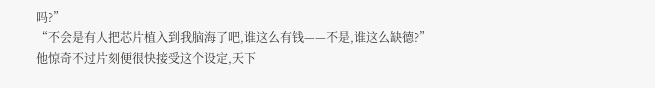吗?”
“不会是有人把芯片植入到我脑海了吧,谁这么有钱——不是,谁这么缺德?”
他惊奇不过片刻便很快接受这个设定,天下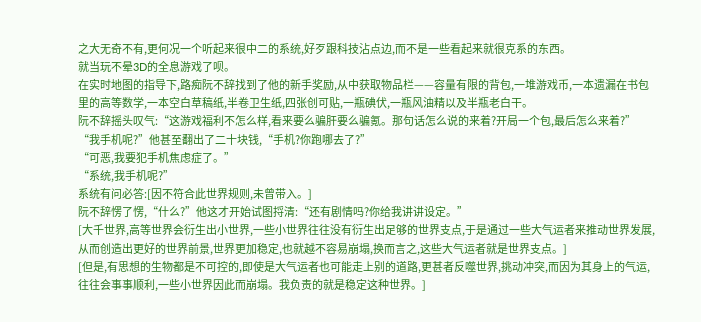之大无奇不有,更何况一个听起来很中二的系统,好歹跟科技沾点边,而不是一些看起来就很克系的东西。
就当玩不晕3D的全息游戏了呗。
在实时地图的指导下,路痴阮不辞找到了他的新手奖励,从中获取物品栏——容量有限的背包,一堆游戏币,一本遗漏在书包里的高等数学,一本空白草稿纸,半卷卫生纸,四张创可贴,一瓶碘伏,一瓶风油精以及半瓶老白干。
阮不辞摇头叹气:“这游戏福利不怎么样,看来要么骗肝要么骗氪。那句话怎么说的来着?开局一个包,最后怎么来着?”
“我手机呢?”他甚至翻出了二十块钱,“手机?你跑哪去了?”
“可恶,我要犯手机焦虑症了。”
“系统,我手机呢?”
系统有问必答:[因不符合此世界规则,未曾带入。]
阮不辞愣了愣,“什么?”他这才开始试图捋清:“还有剧情吗?你给我讲讲设定。”
[大千世界,高等世界会衍生出小世界,一些小世界往往没有衍生出足够的世界支点,于是通过一些大气运者来推动世界发展,从而创造出更好的世界前景,世界更加稳定,也就越不容易崩塌,换而言之,这些大气运者就是世界支点。]
[但是,有思想的生物都是不可控的,即使是大气运者也可能走上别的道路,更甚者反噬世界,挑动冲突,而因为其身上的气运,往往会事事顺利,一些小世界因此而崩塌。我负责的就是稳定这种世界。]